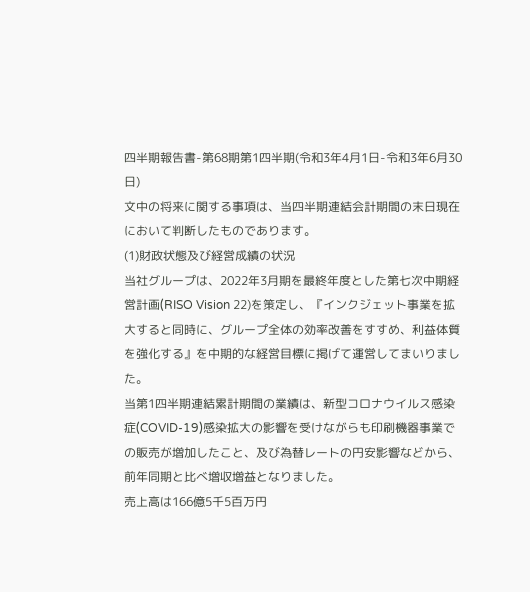四半期報告書-第68期第1四半期(令和3年4月1日-令和3年6月30日)
文中の将来に関する事項は、当四半期連結会計期間の末日現在において判断したものであります。
(1)財政状態及び経営成績の状況
当社グループは、2022年3月期を最終年度とした第七次中期経営計画(RISO Vision 22)を策定し、『インクジェット事業を拡大すると同時に、グループ全体の効率改善をすすめ、利益体質を強化する』を中期的な経営目標に掲げて運営してまいりました。
当第1四半期連結累計期間の業績は、新型コロナウイルス感染症(COVID-19)感染拡大の影響を受けながらも印刷機器事業での販売が増加したこと、及び為替レートの円安影響などから、前年同期と比べ増収増益となりました。
売上高は166億5千5百万円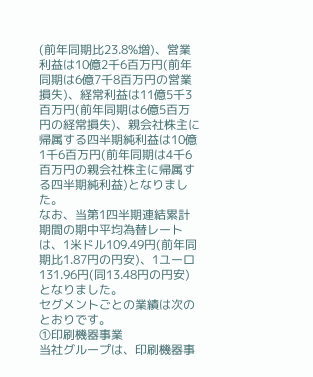(前年同期比23.8%増)、営業利益は10億2千6百万円(前年同期は6億7千8百万円の営業損失)、経常利益は11億5千3百万円(前年同期は6億5百万円の経常損失)、親会社株主に帰属する四半期純利益は10億1千6百万円(前年同期は4千6百万円の親会社株主に帰属する四半期純利益)となりました。
なお、当第1四半期連結累計期間の期中平均為替レートは、1米ドル109.49円(前年同期比1.87円の円安)、1ユーロ131.96円(同13.48円の円安)となりました。
セグメントごとの業績は次のとおりです。
①印刷機器事業
当社グループは、印刷機器事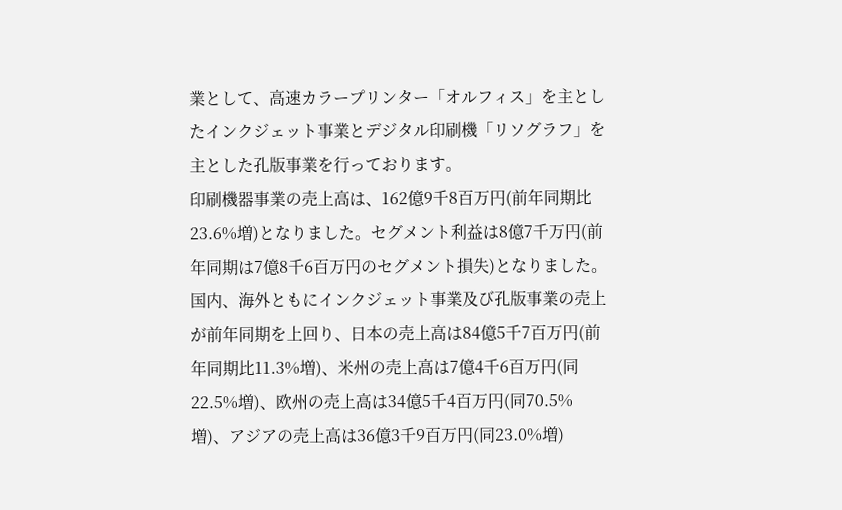業として、高速カラープリンター「オルフィス」を主としたインクジェット事業とデジタル印刷機「リソグラフ」を主とした孔版事業を行っております。
印刷機器事業の売上高は、162億9千8百万円(前年同期比23.6%増)となりました。セグメント利益は8億7千万円(前年同期は7億8千6百万円のセグメント損失)となりました。
国内、海外ともにインクジェット事業及び孔版事業の売上が前年同期を上回り、日本の売上高は84億5千7百万円(前年同期比11.3%増)、米州の売上高は7億4千6百万円(同22.5%増)、欧州の売上高は34億5千4百万円(同70.5%増)、アジアの売上高は36億3千9百万円(同23.0%増)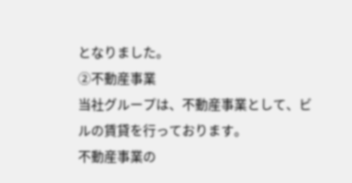となりました。
②不動産事業
当社グループは、不動産事業として、ビルの賃貸を行っております。
不動産事業の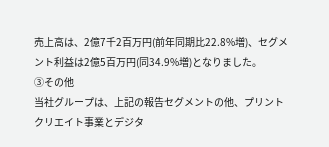売上高は、2億7千2百万円(前年同期比22.8%増)、セグメント利益は2億5百万円(同34.9%増)となりました。
③その他
当社グループは、上記の報告セグメントの他、プリントクリエイト事業とデジタ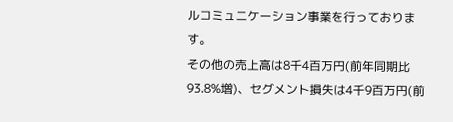ルコミュニケーション事業を行っております。
その他の売上高は8千4百万円(前年同期比93.8%増)、セグメント損失は4千9百万円(前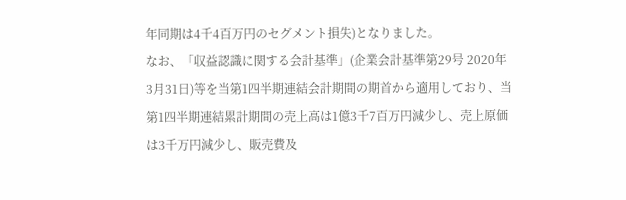年同期は4千4百万円のセグメント損失)となりました。
なお、「収益認識に関する会計基準」(企業会計基準第29号 2020年3月31日)等を当第1四半期連結会計期間の期首から適用しており、当第1四半期連結累計期間の売上高は1億3千7百万円減少し、売上原価は3千万円減少し、販売費及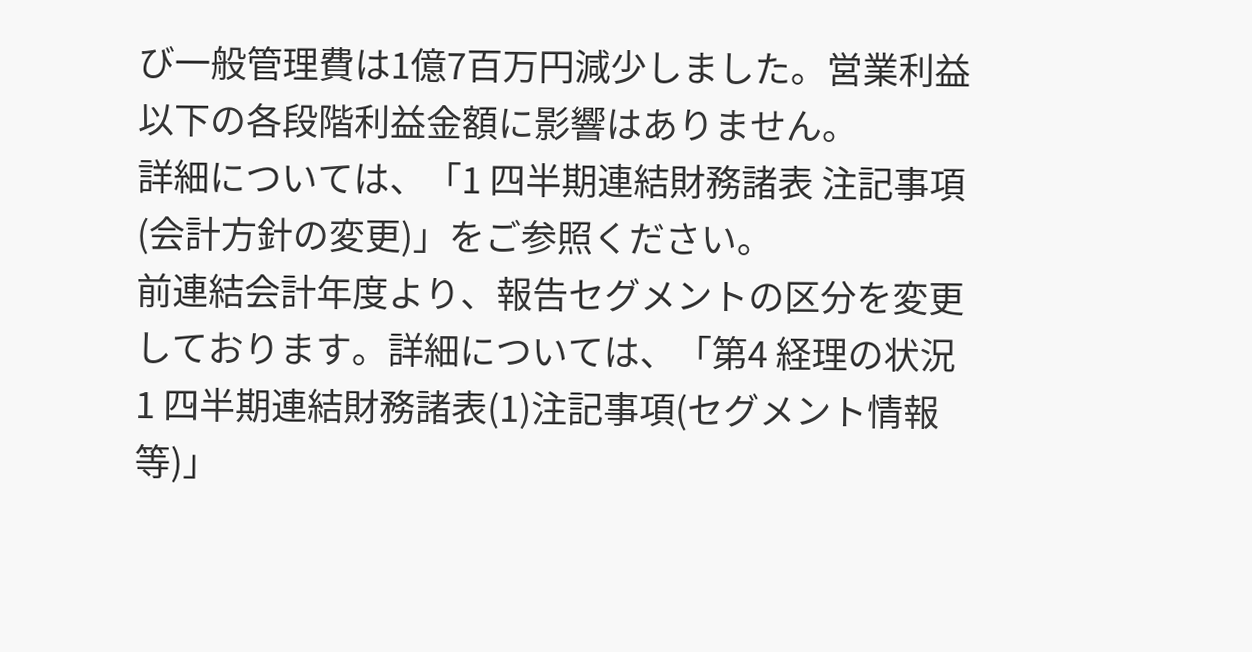び一般管理費は1億7百万円減少しました。営業利益以下の各段階利益金額に影響はありません。
詳細については、「1 四半期連結財務諸表 注記事項(会計方針の変更)」をご参照ください。
前連結会計年度より、報告セグメントの区分を変更しております。詳細については、「第4 経理の状況 1 四半期連結財務諸表(1)注記事項(セグメント情報等)」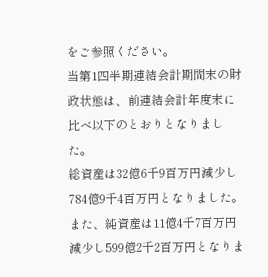をご参照ください。
当第1四半期連結会計期間末の財政状態は、前連結会計年度末に比べ以下のとおりとなりました。
総資産は32億6千9百万円減少し784億9千4百万円となりました。また、純資産は11億4千7百万円減少し599億2千2百万円となりま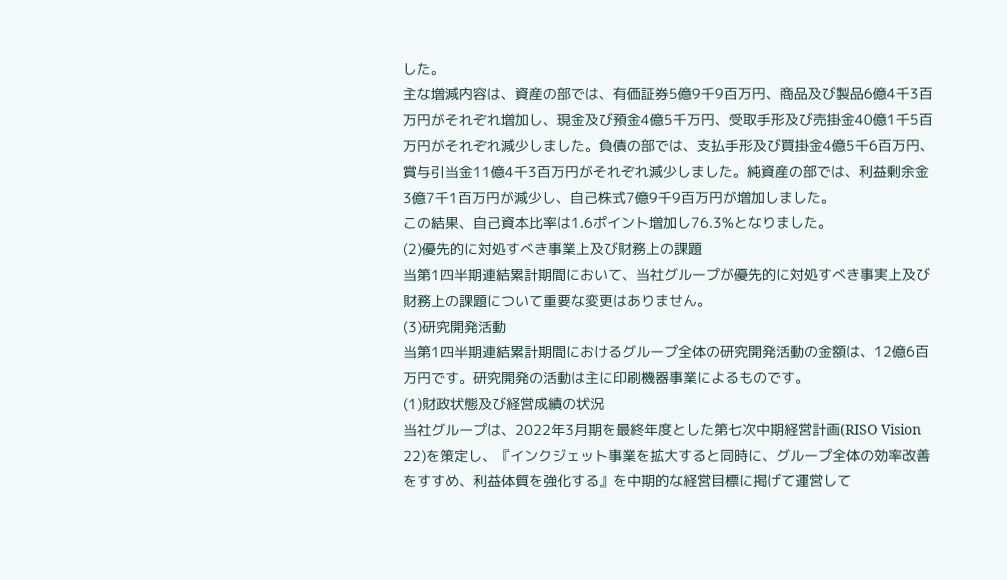した。
主な増減内容は、資産の部では、有価証券5億9千9百万円、商品及び製品6億4千3百万円がそれぞれ増加し、現金及び預金4億5千万円、受取手形及び売掛金40億1千5百万円がそれぞれ減少しました。負債の部では、支払手形及び買掛金4億5千6百万円、賞与引当金11億4千3百万円がそれぞれ減少しました。純資産の部では、利益剰余金3億7千1百万円が減少し、自己株式7億9千9百万円が増加しました。
この結果、自己資本比率は1.6ポイント増加し76.3%となりました。
(2)優先的に対処すべき事業上及び財務上の課題
当第1四半期連結累計期間において、当社グループが優先的に対処すべき事実上及び財務上の課題について重要な変更はありません。
(3)研究開発活動
当第1四半期連結累計期間におけるグループ全体の研究開発活動の金額は、12億6百万円です。研究開発の活動は主に印刷機器事業によるものです。
(1)財政状態及び経営成績の状況
当社グループは、2022年3月期を最終年度とした第七次中期経営計画(RISO Vision 22)を策定し、『インクジェット事業を拡大すると同時に、グループ全体の効率改善をすすめ、利益体質を強化する』を中期的な経営目標に掲げて運営して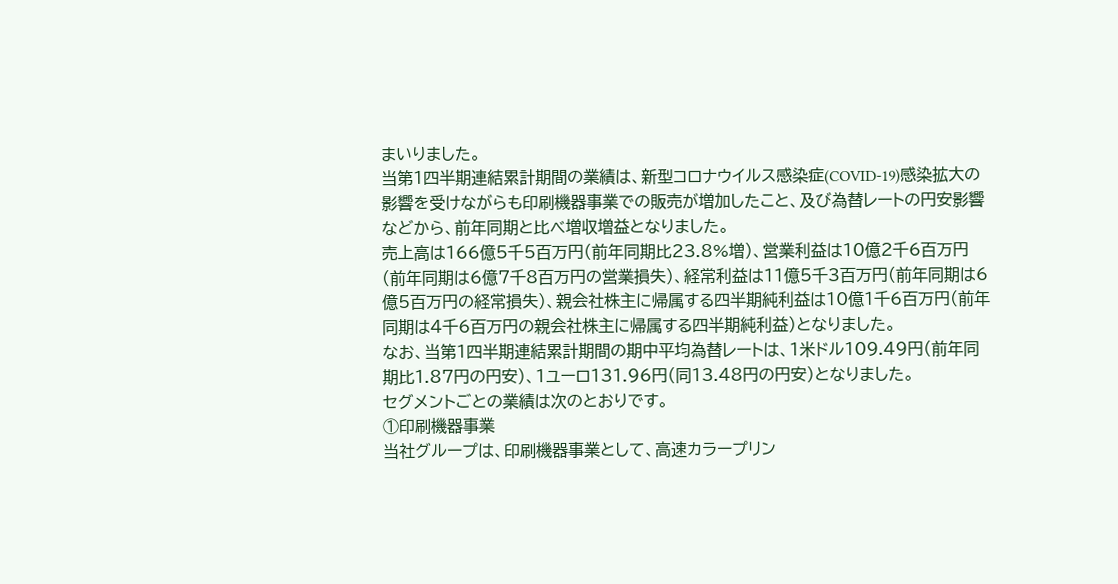まいりました。
当第1四半期連結累計期間の業績は、新型コロナウイルス感染症(COVID-19)感染拡大の影響を受けながらも印刷機器事業での販売が増加したこと、及び為替レートの円安影響などから、前年同期と比べ増収増益となりました。
売上高は166億5千5百万円(前年同期比23.8%増)、営業利益は10億2千6百万円(前年同期は6億7千8百万円の営業損失)、経常利益は11億5千3百万円(前年同期は6億5百万円の経常損失)、親会社株主に帰属する四半期純利益は10億1千6百万円(前年同期は4千6百万円の親会社株主に帰属する四半期純利益)となりました。
なお、当第1四半期連結累計期間の期中平均為替レートは、1米ドル109.49円(前年同期比1.87円の円安)、1ユーロ131.96円(同13.48円の円安)となりました。
セグメントごとの業績は次のとおりです。
①印刷機器事業
当社グループは、印刷機器事業として、高速カラープリン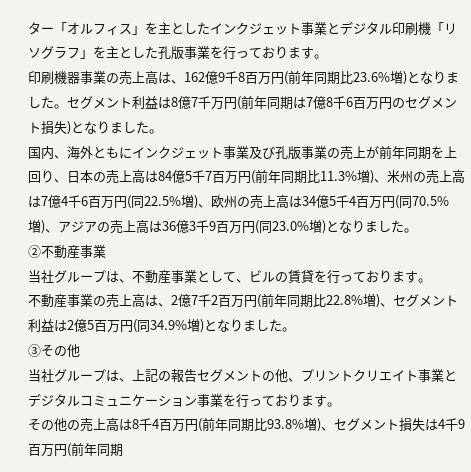ター「オルフィス」を主としたインクジェット事業とデジタル印刷機「リソグラフ」を主とした孔版事業を行っております。
印刷機器事業の売上高は、162億9千8百万円(前年同期比23.6%増)となりました。セグメント利益は8億7千万円(前年同期は7億8千6百万円のセグメント損失)となりました。
国内、海外ともにインクジェット事業及び孔版事業の売上が前年同期を上回り、日本の売上高は84億5千7百万円(前年同期比11.3%増)、米州の売上高は7億4千6百万円(同22.5%増)、欧州の売上高は34億5千4百万円(同70.5%増)、アジアの売上高は36億3千9百万円(同23.0%増)となりました。
②不動産事業
当社グループは、不動産事業として、ビルの賃貸を行っております。
不動産事業の売上高は、2億7千2百万円(前年同期比22.8%増)、セグメント利益は2億5百万円(同34.9%増)となりました。
③その他
当社グループは、上記の報告セグメントの他、プリントクリエイト事業とデジタルコミュニケーション事業を行っております。
その他の売上高は8千4百万円(前年同期比93.8%増)、セグメント損失は4千9百万円(前年同期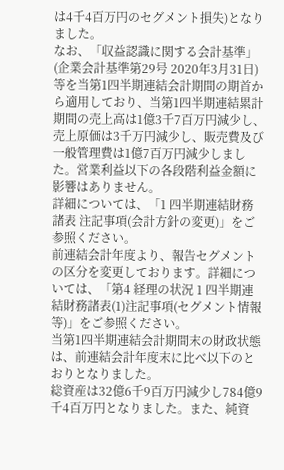は4千4百万円のセグメント損失)となりました。
なお、「収益認識に関する会計基準」(企業会計基準第29号 2020年3月31日)等を当第1四半期連結会計期間の期首から適用しており、当第1四半期連結累計期間の売上高は1億3千7百万円減少し、売上原価は3千万円減少し、販売費及び一般管理費は1億7百万円減少しました。営業利益以下の各段階利益金額に影響はありません。
詳細については、「1 四半期連結財務諸表 注記事項(会計方針の変更)」をご参照ください。
前連結会計年度より、報告セグメントの区分を変更しております。詳細については、「第4 経理の状況 1 四半期連結財務諸表(1)注記事項(セグメント情報等)」をご参照ください。
当第1四半期連結会計期間末の財政状態は、前連結会計年度末に比べ以下のとおりとなりました。
総資産は32億6千9百万円減少し784億9千4百万円となりました。また、純資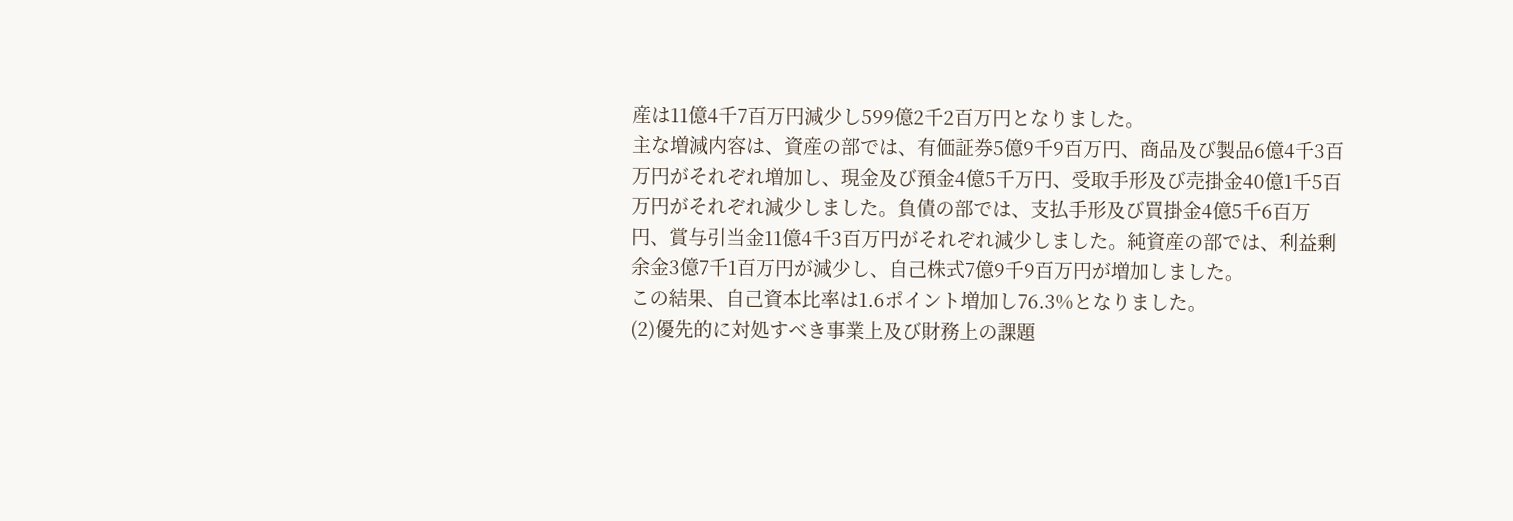産は11億4千7百万円減少し599億2千2百万円となりました。
主な増減内容は、資産の部では、有価証券5億9千9百万円、商品及び製品6億4千3百万円がそれぞれ増加し、現金及び預金4億5千万円、受取手形及び売掛金40億1千5百万円がそれぞれ減少しました。負債の部では、支払手形及び買掛金4億5千6百万円、賞与引当金11億4千3百万円がそれぞれ減少しました。純資産の部では、利益剰余金3億7千1百万円が減少し、自己株式7億9千9百万円が増加しました。
この結果、自己資本比率は1.6ポイント増加し76.3%となりました。
(2)優先的に対処すべき事業上及び財務上の課題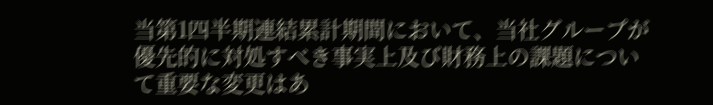当第1四半期連結累計期間において、当社グループが優先的に対処すべき事実上及び財務上の課題について重要な変更はあ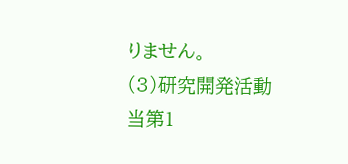りません。
(3)研究開発活動
当第1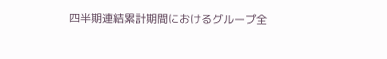四半期連結累計期間におけるグループ全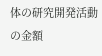体の研究開発活動の金額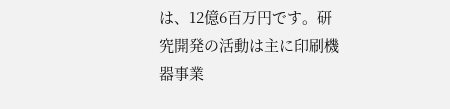は、12億6百万円です。研究開発の活動は主に印刷機器事業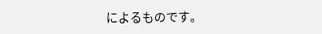によるものです。